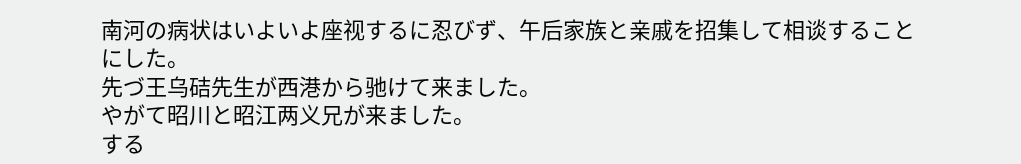南河の病状はいよいよ座视するに忍びず、午后家族と亲戚を招集して相谈することにした。
先づ王乌硈先生が西港から驰けて来ました。
やがて昭川と昭江两义兄が来ました。
する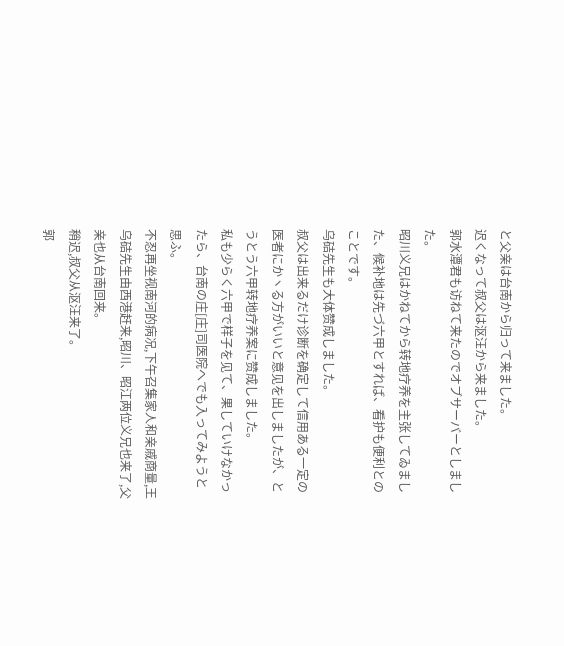と父亲は台南から归って来ました。
迟くなって叔父は沤汪から来ました。
郭水潭君も访ねて来たのでオブサーバーとしました。
昭川义兄はかねてから转地疗养を主张してゐました、候补地は先づ六甲とすれば、看护も便利とのことです。
乌硈先生も大体赞成しました。
叔父は出来るだけ诊断を确定して信用ある一定の医者にかヽる方がいいと意见を出しましたが、とうとう六甲转地疗养案に赞成しました。
私も少らく六甲で样子を见て、果していけなかったら、台南の庄[庄]司医院へでも入ってみようと思ふ。
不忍再坐视南河的病况,下午召集家人和亲戚商量,王乌硈先生由西港赶来,昭川、昭江两位义兄也来了,父亲也从台南回来。
稍迟,叔父从沤汪来了。
郭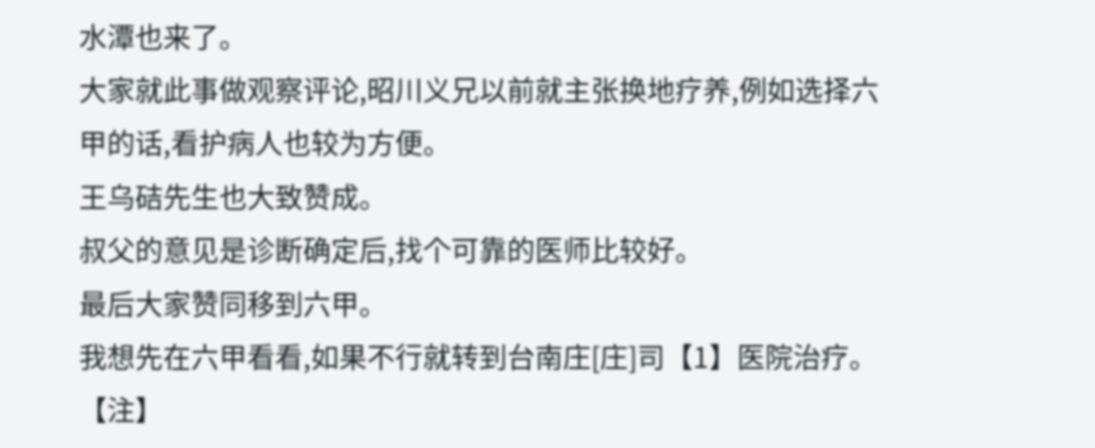水潭也来了。
大家就此事做观察评论,昭川义兄以前就主张换地疗养,例如选择六甲的话,看护病人也较为方便。
王乌硈先生也大致赞成。
叔父的意见是诊断确定后,找个可靠的医师比较好。
最后大家赞同移到六甲。
我想先在六甲看看,如果不行就转到台南庄[庄]司【1】医院治疗。
【注】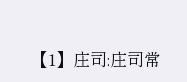【1】庄司:庄司常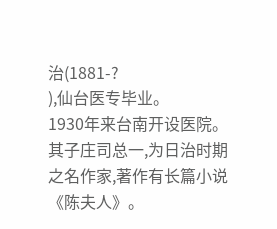治(1881-?
),仙台医专毕业。
1930年来台南开设医院。
其子庄司总一,为日治时期之名作家,著作有长篇小说《陈夫人》。